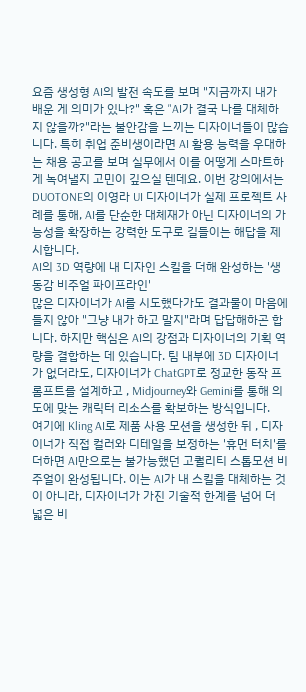요즘 생성형 AI의 발전 속도를 보며 "지금까지 내가 배운 게 의미가 있나?" 혹은 "AI가 결국 나를 대체하지 않을까?"라는 불안감을 느끼는 디자이너들이 많습니다. 특히 취업 준비생이라면 AI 활용 능력을 우대하는 채용 공고를 보며 실무에서 이를 어떻게 스마트하게 녹여낼지 고민이 깊으실 텐데요. 이번 강의에서는 DUOTONE의 이영라 UI 디자이너가 실제 프로젝트 사례를 통해, AI를 단순한 대체재가 아닌 디자이너의 가능성을 확장하는 강력한 도구로 길들이는 해답을 제시합니다.
AI의 3D 역량에 내 디자인 스킬을 더해 완성하는 '생동감 비주얼 파이프라인'
많은 디자이너가 AI를 시도했다가도 결과물이 마음에 들지 않아 "그냥 내가 하고 말지"라며 답답해하곤 합니다. 하지만 핵심은 AI의 강점과 디자이너의 기획 역량을 결합하는 데 있습니다. 팀 내부에 3D 디자이너가 없더라도, 디자이너가 ChatGPT로 정교한 동작 프롬프트를 설계하고 , Midjourney와 Gemini를 통해 의도에 맞는 캐릭터 리소스를 확보하는 방식입니다.
여기에 Kling AI로 제품 사용 모션을 생성한 뒤 , 디자이너가 직접 컬러와 디테일을 보정하는 '휴먼 터치'를 더하면 AI만으로는 불가능했던 고퀄리티 스톱모션 비주얼이 완성됩니다. 이는 AI가 내 스킬을 대체하는 것이 아니라, 디자이너가 가진 기술적 한계를 넘어 더 넓은 비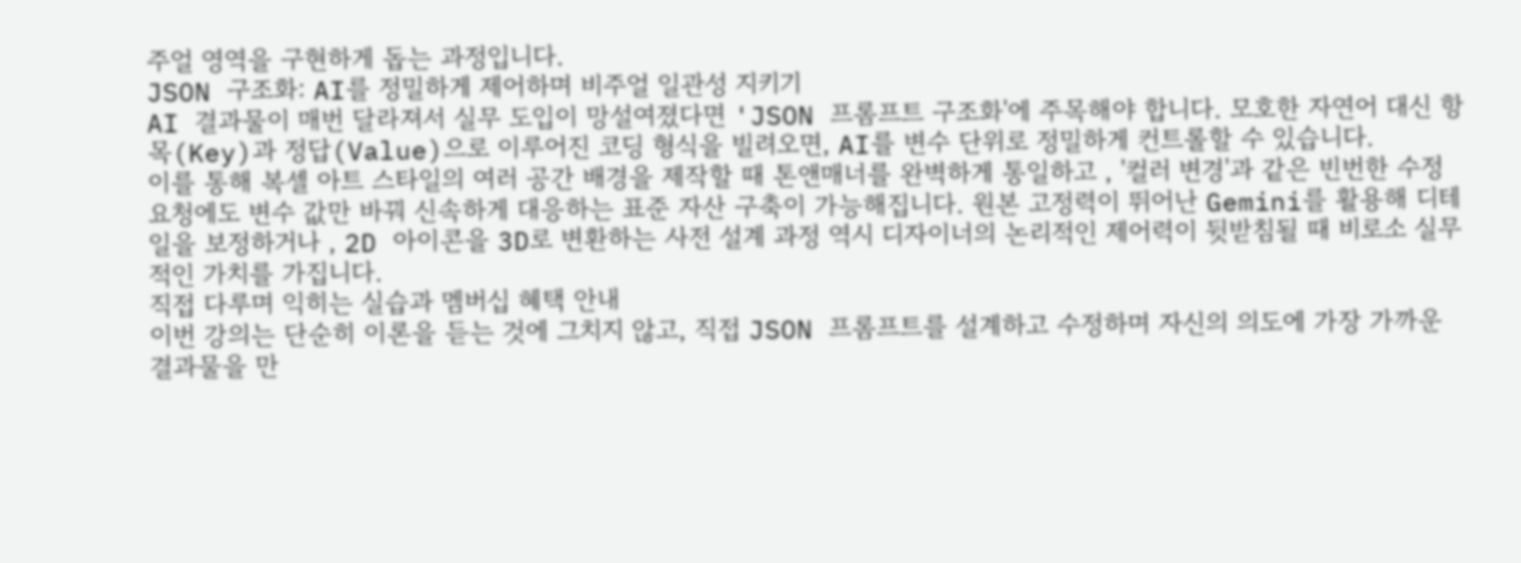주얼 영역을 구현하게 돕는 과정입니다.
JSON 구조화: AI를 정밀하게 제어하며 비주얼 일관성 지키기
AI 결과물이 매번 달라져서 실무 도입이 망설여졌다면 'JSON 프롬프트 구조화'에 주목해야 합니다. 모호한 자연어 대신 항목(Key)과 정답(Value)으로 이루어진 코딩 형식을 빌려오면, AI를 변수 단위로 정밀하게 컨트롤할 수 있습니다.
이를 통해 복셀 아트 스타일의 여러 공간 배경을 제작할 때 톤앤매너를 완벽하게 통일하고 , '컬러 변경'과 같은 빈번한 수정 요청에도 변수 값만 바꿔 신속하게 대응하는 표준 자산 구축이 가능해집니다. 원본 고정력이 뛰어난 Gemini를 활용해 디테일을 보정하거나 , 2D 아이콘을 3D로 변환하는 사전 설계 과정 역시 디자이너의 논리적인 제어력이 뒷받침될 때 비로소 실무적인 가치를 가집니다.
직접 다루며 익히는 실습과 멤버십 혜택 안내
이번 강의는 단순히 이론을 듣는 것에 그치지 않고, 직접 JSON 프롬프트를 설계하고 수정하며 자신의 의도에 가장 가까운 결과물을 만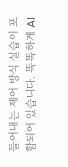들어내는 제어 방식 실습이 포함되어 있습니다. 똑똑하게 AI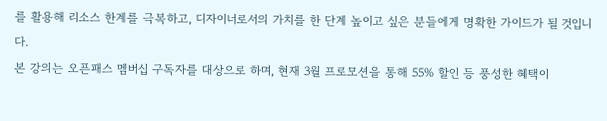를 활용해 리소스 한계를 극복하고, 디자이너로서의 가치를 한 단계 높이고 싶은 분들에게 명확한 가이드가 될 것입니다.
본 강의는 오픈패스 멤버십 구독자를 대상으로 하며, 현재 3월 프로모션을 통해 55% 할인 등 풍성한 혜택이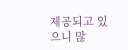제공되고 있으니 많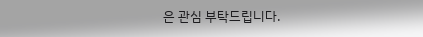은 관심 부탁드립니다.